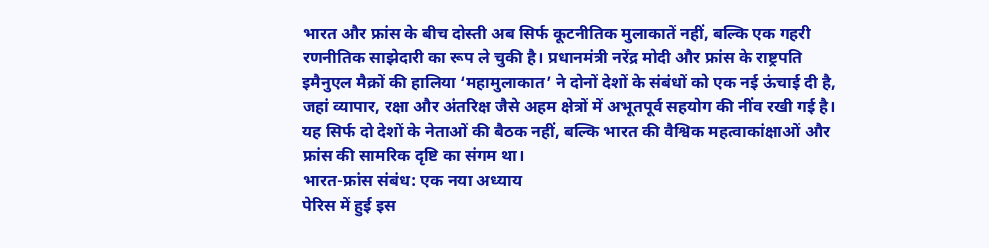भारत और फ्रांस के बीच दोस्ती अब सिर्फ कूटनीतिक मुलाकातें नहीं, बल्कि एक गहरी रणनीतिक साझेदारी का रूप ले चुकी है। प्रधानमंत्री नरेंद्र मोदी और फ्रांस के राष्ट्रपति इमैनुएल मैक्रों की हालिया ‘महामुलाकात’ ने दोनों देशों के संबंधों को एक नई ऊंचाई दी है, जहां व्यापार, रक्षा और अंतरिक्ष जैसे अहम क्षेत्रों में अभूतपूर्व सहयोग की नींव रखी गई है। यह सिर्फ दो देशों के नेताओं की बैठक नहीं, बल्कि भारत की वैश्विक महत्वाकांक्षाओं और फ्रांस की सामरिक दृष्टि का संगम था।
भारत-फ्रांस संबंध: एक नया अध्याय
पेरिस में हुई इस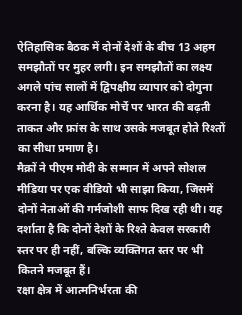ऐतिहासिक बैठक में दोनों देशों के बीच 13 अहम समझौतों पर मुहर लगी। इन समझौतों का लक्ष्य अगले पांच सालों में द्विपक्षीय व्यापार को दोगुना करना है। यह आर्थिक मोर्चे पर भारत की बढ़ती ताकत और फ्रांस के साथ उसके मजबूत होते रिश्तों का सीधा प्रमाण है।
मैक्रों ने पीएम मोदी के सम्मान में अपने सोशल मीडिया पर एक वीडियो भी साझा किया, जिसमें दोनों नेताओं की गर्मजोशी साफ दिख रही थी। यह दर्शाता है कि दोनों देशों के रिश्ते केवल सरकारी स्तर पर ही नहीं, बल्कि व्यक्तिगत स्तर पर भी कितने मजबूत हैं।
रक्षा क्षेत्र में आत्मनिर्भरता की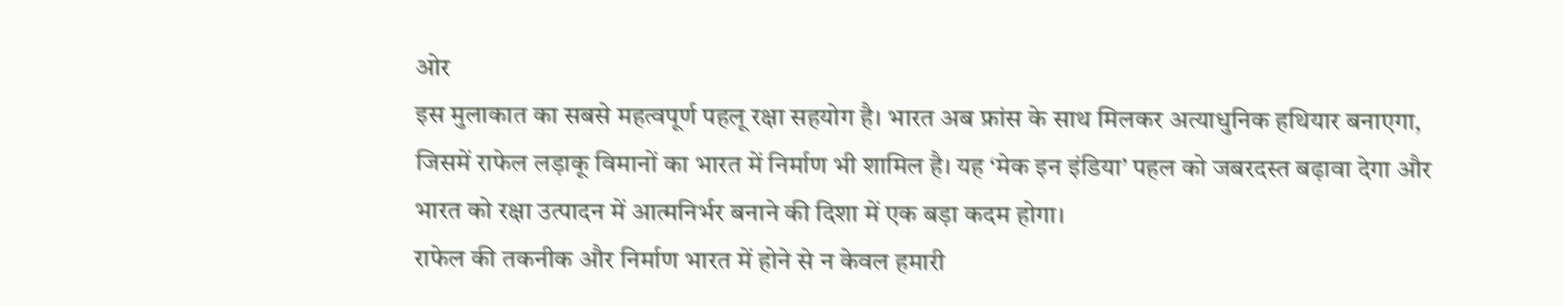ओर
इस मुलाकात का सबसे महत्वपूर्ण पहलू रक्षा सहयोग है। भारत अब फ्रांस के साथ मिलकर अत्याधुनिक हथियार बनाएगा, जिसमें राफेल लड़ाकू विमानों का भारत में निर्माण भी शामिल है। यह ‘मेक इन इंडिया’ पहल को जबरदस्त बढ़ावा देगा और भारत को रक्षा उत्पादन में आत्मनिर्भर बनाने की दिशा में एक बड़ा कदम होगा।
राफेल की तकनीक और निर्माण भारत में होने से न केवल हमारी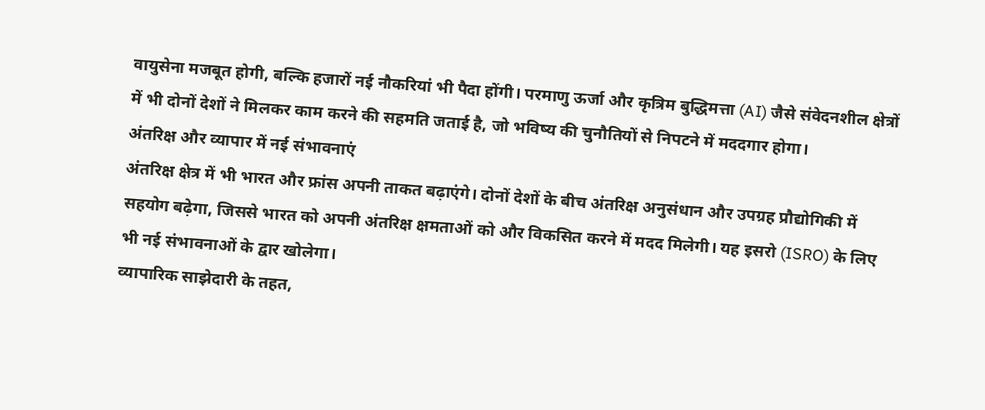वायुसेना मजबूत होगी, बल्कि हजारों नई नौकरियां भी पैदा होंगी। परमाणु ऊर्जा और कृत्रिम बुद्धिमत्ता (AI) जैसे संवेदनशील क्षेत्रों में भी दोनों देशों ने मिलकर काम करने की सहमति जताई है, जो भविष्य की चुनौतियों से निपटने में मददगार होगा।
अंतरिक्ष और व्यापार में नई संभावनाएं
अंतरिक्ष क्षेत्र में भी भारत और फ्रांस अपनी ताकत बढ़ाएंगे। दोनों देशों के बीच अंतरिक्ष अनुसंधान और उपग्रह प्रौद्योगिकी में सहयोग बढ़ेगा, जिससे भारत को अपनी अंतरिक्ष क्षमताओं को और विकसित करने में मदद मिलेगी। यह इसरो (ISRO) के लिए भी नई संभावनाओं के द्वार खोलेगा।
व्यापारिक साझेदारी के तहत,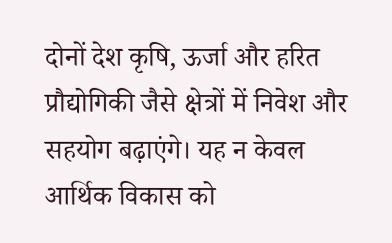दोनों देश कृषि, ऊर्जा और हरित प्रौद्योगिकी जैसे क्षेत्रों में निवेश और सहयोग बढ़ाएंगे। यह न केवल आर्थिक विकास को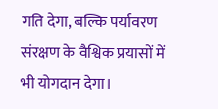गति देगा, बल्कि पर्यावरण संरक्षण के वैश्विक प्रयासों में भी योगदान देगा।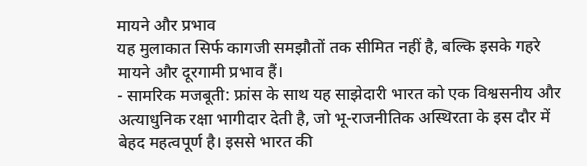मायने और प्रभाव
यह मुलाकात सिर्फ कागजी समझौतों तक सीमित नहीं है, बल्कि इसके गहरे मायने और दूरगामी प्रभाव हैं।
- सामरिक मजबूती: फ्रांस के साथ यह साझेदारी भारत को एक विश्वसनीय और अत्याधुनिक रक्षा भागीदार देती है, जो भू-राजनीतिक अस्थिरता के इस दौर में बेहद महत्वपूर्ण है। इससे भारत की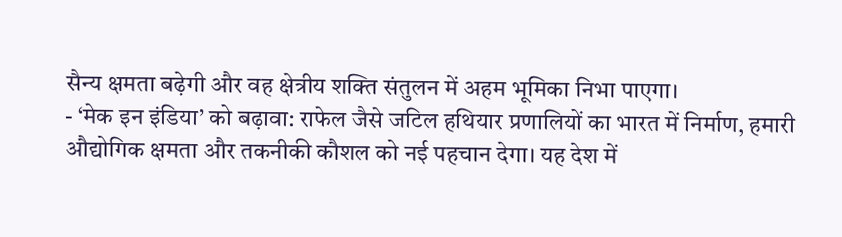सैन्य क्षमता बढ़ेगी और वह क्षेत्रीय शक्ति संतुलन में अहम भूमिका निभा पाएगा।
- ‘मेक इन इंडिया’ को बढ़ावा: राफेल जैसे जटिल हथियार प्रणालियों का भारत में निर्माण, हमारी औद्योगिक क्षमता और तकनीकी कौशल को नई पहचान देगा। यह देश में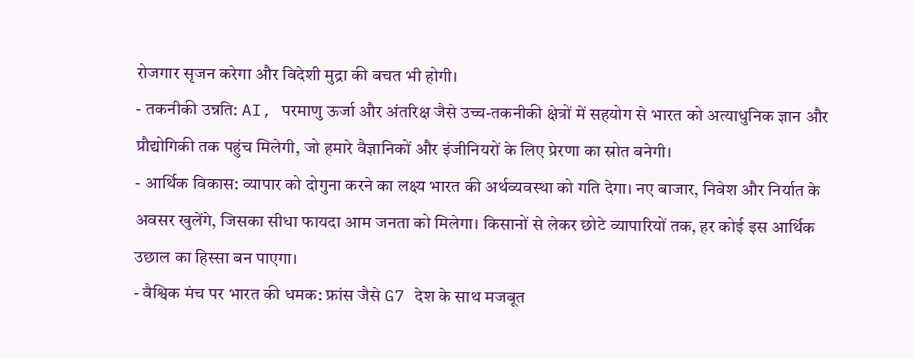रोजगार सृजन करेगा और विदेशी मुद्रा की बचत भी होगी।
- तकनीकी उन्नति: AI, परमाणु ऊर्जा और अंतरिक्ष जैसे उच्च-तकनीकी क्षेत्रों में सहयोग से भारत को अत्याधुनिक ज्ञान और प्रौद्योगिकी तक पहुंच मिलेगी, जो हमारे वैज्ञानिकों और इंजीनियरों के लिए प्रेरणा का स्रोत बनेगी।
- आर्थिक विकास: व्यापार को दोगुना करने का लक्ष्य भारत की अर्थव्यवस्था को गति देगा। नए बाजार, निवेश और निर्यात के अवसर खुलेंगे, जिसका सीधा फायदा आम जनता को मिलेगा। किसानों से लेकर छोटे व्यापारियों तक, हर कोई इस आर्थिक उछाल का हिस्सा बन पाएगा।
- वैश्विक मंच पर भारत की धमक: फ्रांस जैसे G7 देश के साथ मजबूत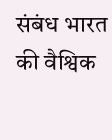संबंध भारत की वैश्विक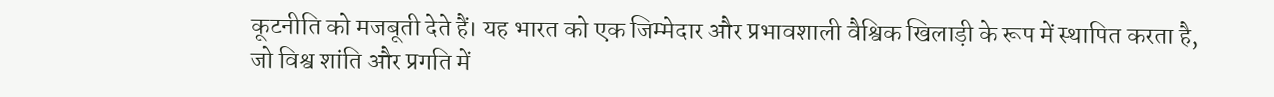कूटनीति को मजबूती देते हैं। यह भारत को एक जिम्मेदार और प्रभावशाली वैश्विक खिलाड़ी के रूप में स्थापित करता है, जो विश्व शांति और प्रगति में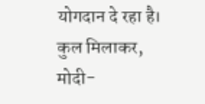योगदान दे रहा है।
कुल मिलाकर, मोदी-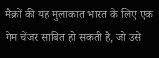मैक्रों की यह मुलाकात भारत के लिए एक गेम चेंजर साबित हो सकती है, जो उसे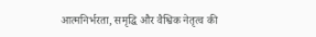आत्मनिर्भरता, समृद्धि और वैश्विक नेतृत्व की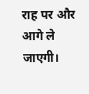राह पर और आगे ले जाएगी।